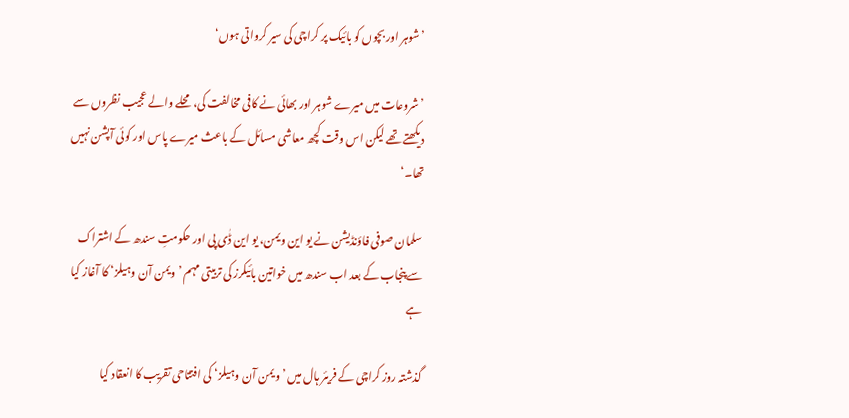’شوہر اور بچوں کو بائیک پر کراچی کی سیر کرواتی ہوں‘

’شروعات میں میرے شوہر اور بھائی نے کافی مخالفت کی، محلے والے عجیب نظروں سے دیکھتے تھے لیکن اس وقت کچھ معاشی مسائل کے باعث میرے پاس اور کوئی آپشن نہیں تھا۔‘

سلمان صوفی فاؤنڈیشن نے یو این ویمن، یو این ڈٰی پی اور حکومتِ سندھ کے اشتراک سے پنجاب کے بعد اب سندھ میں خواتین بائیکرز کی تربیتی مہم ’ویمن آن وہیلز‘ کا آغاز کیا ہے

گذشتہ روز کراچی کے فریئر ہال میں ’ویمن آن وہیلز‘ کی افتتاحی تقریب کا انعقاد کیا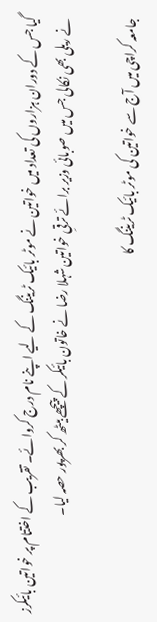گیا جس کے دوران ہزاروں کی تعداد میں خواتین نے موٹر بائیک ٹریننگ کے لیے اپنے نام درج کروائے۔ تقریب کے اختتام پر خواتین بائیکرز نے ریلی بھی نکالی جس میں صوبائی وزیر برائے ترقیِ خواتین شہلا رضا نے خاتون بائیکر کے پیچھے بیٹھ کر بھرپور حصہ لیا۔

جامعہ کراچی میں آج سے خواتین کی موٹر بائیک ٹریننگ کا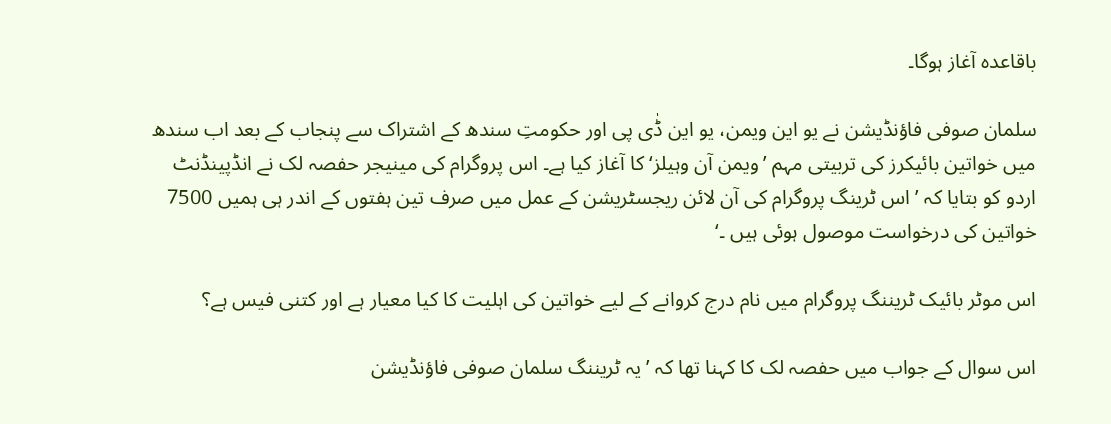باقاعدہ آغاز ہوگا۔

سلمان صوفی فاؤنڈیشن نے یو این ویمن، یو این ڈٰی پی اور حکومتِ سندھ کے اشتراک سے پنجاب کے بعد اب سندھ میں خواتین بائیکرز کی تربیتی مہم ’ویمن آن وہیلز‘ کا آغاز کیا ہے۔ اس پروگرام کی مینیجر حفصہ لک نے انڈپینڈنٹ اردو کو بتایا کہ ’اس ٹرینگ پروگرام کی آن لائن ریجسٹریشن کے عمل میں صرف تین ہفتوں کے اندر ہی ہمیں 7500 خواتین کی درخواست موصول ہوئی ہیں ۔‘

اس موٹر بائیک ٹریننگ پروگرام میں نام درج کروانے کے لیے خواتین کی اہلیت کا کیا معیار ہے اور کتنی فیس ہے؟

اس سوال کے جواب میں حفصہ لک کا کہنا تھا کہ ’یہ ٹریننگ سلمان صوفی فاؤنڈیشن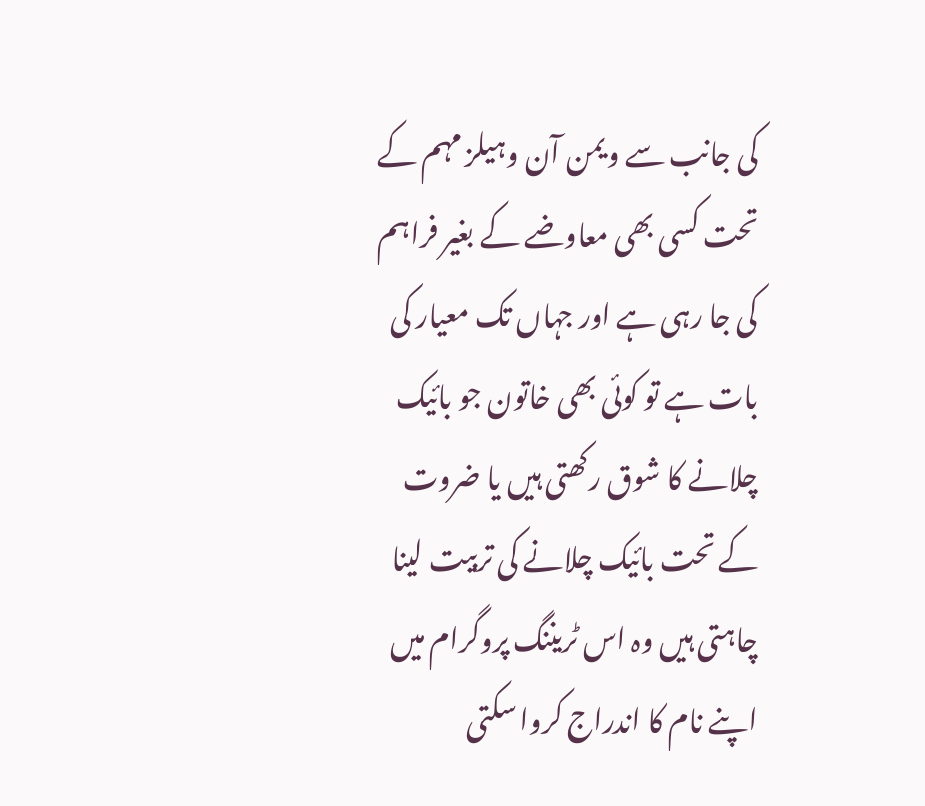کی جانب سے ویمن آن وہیلز مہم کے تحت کسی بھی معاوضے کے بغیر فراہم کی جا رہی ہے اور جہاں تک معیار کی بات ہے تو کوئی بھی خاتون جو بائیک چلانے کا شوق رکھتی ہیں یا ضروت کے تحت بائیک چلانے کی تربیت لینا چاہتی ہیں وہ اس ٹریننگ پروگرام میں اپنے نام کا اندراج کروا سکتی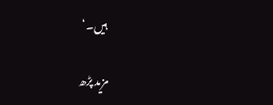ہیں۔‘

مزید پڑھ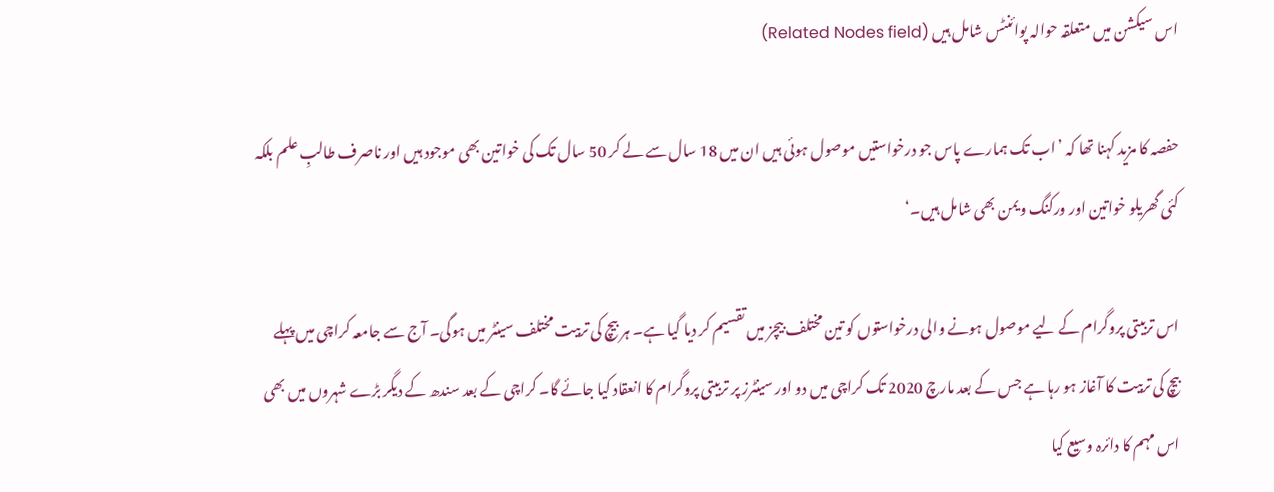اس سیکشن میں متعلقہ حوالہ پوائنٹس شامل ہیں (Related Nodes field)

حفصہ کا مزید کہنا تھا کہ ’اب تک ہمارے پاس جو درخواستیں موصول ہوئی ہیں ان میں 18 سال سے لے کر 50 سال تک کی خواتین بھی موجود ہیں اور ناصرف طالبِ علم بلکہ کئی گھریلو خواتین اور ورکنگ ویمن بھی شامل ہیں۔‘

اس تربیتی پروگرام کے لیے موصول ہونے والی درخواستوں کو تین مختلف بیچز میں تقسیم کر دیا گیا ہے۔ ہر بیچ کی تربیت مختلف سینٹر میں ہوگی۔ آج سے جامعہ کراچی میں پہلے بیچ کی تربیت کا آغاز ہو رہا ہے جس کے بعد مارچ 2020 تک کراچی میں دو اور سینٹرز پر تربیتی پروگرام کا انعقاد کیا جائے گا۔ کراچی کے بعد سندھ کے دیگر بڑے شہروں میں بھی اس مہم کا دائرہ وسیع کیا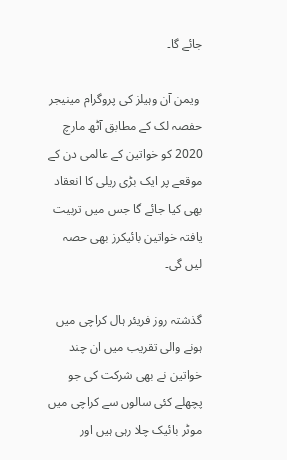جائے گا۔

 ویمن آن وہیلز کی پروگرام مینیجر حفصہ لک کے مطابق آٹھ مارچ 2020 کو خواتین کے عالمی دن کے موقعے پر ایک بڑی ریلی کا انعقاد بھی کیا جائے گا جس میں تربیت یافتہ خواتین بائیکرز بھی حصہ لیں گی۔

گذشتہ روز فریئر ہال کراچی میں ہونے والی تقریب میں ان چند خواتین نے بھی شرکت کی جو پچھلے کئی سالوں سے کراچی میں موٹر بائیک چلا رہی ہیں اور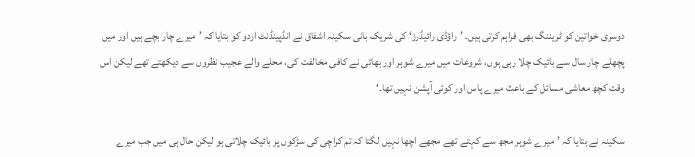دوسری خواتین کو ٹریننگ بھی فراہم کرتی ہیں۔ ’راؤڈی رائیڈرز‘ کی شریک بانی سکینہ اشفاق نے انڈپینڈنٹ اردو کو بتایا کہ ’میرے چار بچے ہیں اور میں پچھلے چار سال سے بائیک چلا رہی ہوں، شروعات میں میرے شوہر اور بھائی نے کافی مخالفت کی، محلے والے عجیب نظروں سے دیکھتے تھے لیکن اس وقت کچھ معاشی مسائل کے باعث میرے پاس اور کوئی آپشن نہیں تھا۔‘

سکینہ نے بتایا کہ ’میرے شوہر مجھ سے کہتے تھے مجھے اچھا نہیں لگتا کہ تم کراچی کی سڑکوں پر بائیک چلاتی ہو لیکن حال ہی میں جب میرے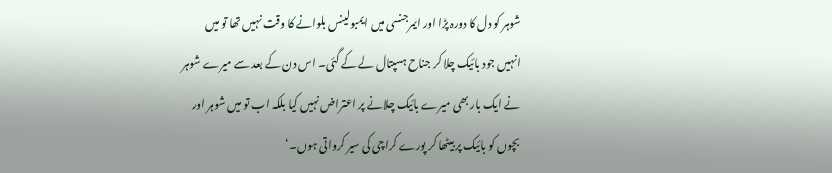شوہر کو دل کا دورہ پڑا اور ایمرجنسی میں ایمبولینس بلوانے کا وقت نہیں تھا تو میں انہیں جود بائیک چلا کر جناح ہسپتال لے کے گئی۔ اس دن کے بعد سے میرے شوہر نے ایک بار بھی میرے بائیک چلانے پر اعتراض نہیں کیا بلکہ اب تو میں شوہر اور بچوں کو بائیک پر بیٹھا کر پورے کراچی کی سیر کرواتی ہوں۔‘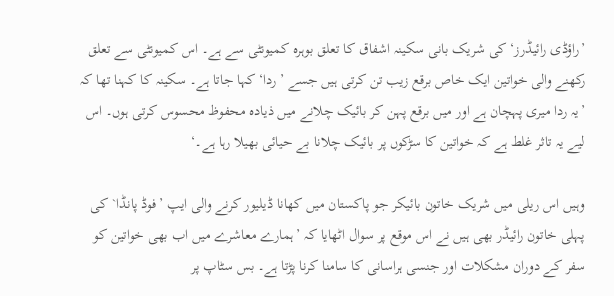’راؤڈی رائیڈرز‘ کی شریک بانی سکینہ اشفاق کا تعلق بوہرہ کمیونٹی سے ہے۔ اس کمیونٹی سے تعلق رکھنے والی خواتین ایک خاص برقع زیب تن کرتی ہیں جسے ’ردا‘ کہا جاتا ہے۔ سکینہ کا کہنا تھا کہ ’یہ ردا میری پہچان ہے اور میں برقع پہن کر بائیک چلانے میں ذیادہ محفوظ محسوس کرتی ہوں۔ اس لیے یہ تاثر غلط ہے کہ خواتین کا سڑکوں پر بائیک چلانا بے حیائی بھیلا رہا ہے۔‘

وہیں اس ریلی میں شریک خاتون بائیکر جو پاکستان میں کھانا ڈیلیور کرنے والی ایپ ’فوڈ پانڈا` کی پہلی خاتون رائیڈر بھی ہیں نے اس موقع پر سوال اٹھایا کہ ’ہمارے معاشرے میں اب بھی خواتین کو سفر کے دوران مشکلات اور جنسی ہراسانی کا سامنا کرنا پڑتا ہے۔ بس سٹاپ پر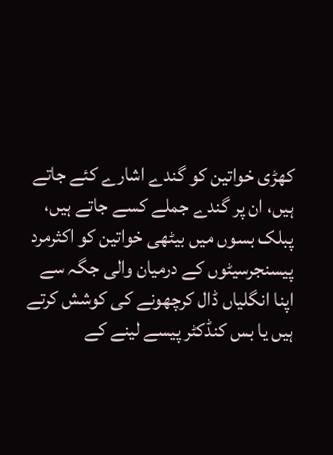کھڑی خواتین کو گندے اشارے کئے جاتے ہیں، ان پر گندے جملے کسے جاتے ہیں، پبلک بسوں میں بیٹھی خواتین کو اکثرمرد پیسنجرسیٹوں کے درمیان والی جگہ سے اپنا انگلیاں ڈال کرچھونے کی کوشش کرتے ہیں یا بس کنڈکٹر پیسے لینے کے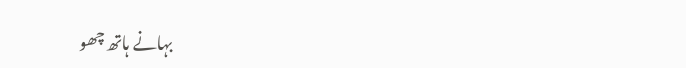بہانے ہاتھ چھو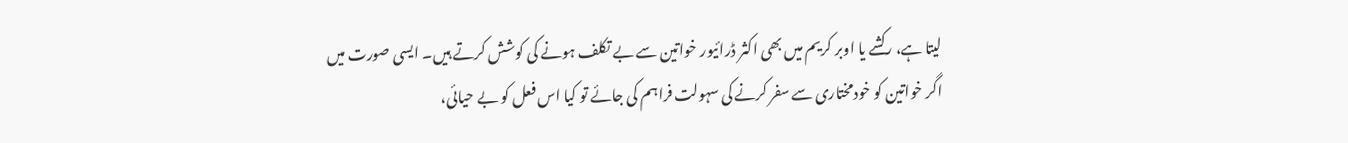لیتا ہے، رکشے یا اوبر کریم میں بھی اکثر ڈرائیور خواتین سے بے تکلف ہونے کی کوشش کرتے ہیں۔ ایسی صورت میں اگر خواتین کو خودمختاری سے سفر کرنے کی سہولت فراہم کی جائے تو کیا اس فعل کو بے حیائی،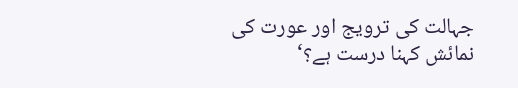جہالت کی ترویج اور عورت کی نمائش کہنا درست ہے؟‘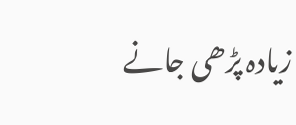زیادہ پڑھی جانے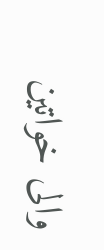والی خواتین